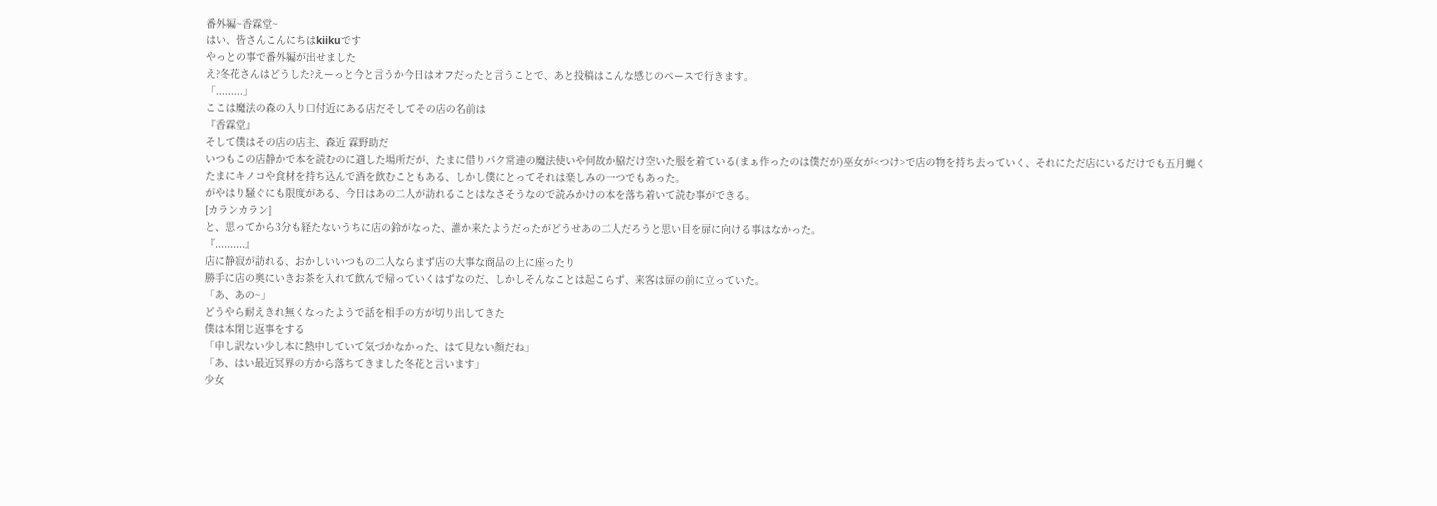番外編~香霖堂~
はい、皆さんこんにちはkiikuです
やっとの事で番外編が出せました
え?冬花さんはどうした?えーっと今と言うか今日はオフだったと言うことで、あと投稿はこんな感じのペースで行きます。
「.........」
ここは魔法の森の入り口付近にある店だそしてその店の名前は
『香霖堂』
そして僕はその店の店主、森近 霖野助だ
いつもこの店静かで本を読むのに適した場所だが、たまに借りパク常連の魔法使いや何故か脇だけ空いた服を着ている(まぁ作ったのは僕だが)巫女が<つけ>で店の物を持ち去っていく、それにただ店にいるだけでも五月蝿くたまにキノコや食材を持ち込んで酒を飲むこともある、しかし僕にとってそれは楽しみの一つでもあった。
がやはり騒ぐにも限度がある、今日はあの二人が訪れることはなさそうなので読みかけの本を落ち着いて読む事ができる。
[カランカラン]
と、思ってから3分も経たないうちに店の鈴がなった、誰か来たようだったがどうせあの二人だろうと思い目を扉に向ける事はなかった。
『..........』
店に静寂が訪れる、おかしいいつもの二人ならまず店の大事な商品の上に座ったり
勝手に店の奥にいきお茶を入れて飲んで帰っていくはずなのだ、しかしそんなことは起こらず、来客は扉の前に立っていた。
「あ、あの~」
どうやら耐えきれ無くなったようで話を相手の方が切り出してきた
僕は本閉じ返事をする
「申し訳ない少し本に熱中していて気づかなかった、はて見ない顔だね」
「あ、はい最近冥界の方から落ちてきました冬花と言います」
少女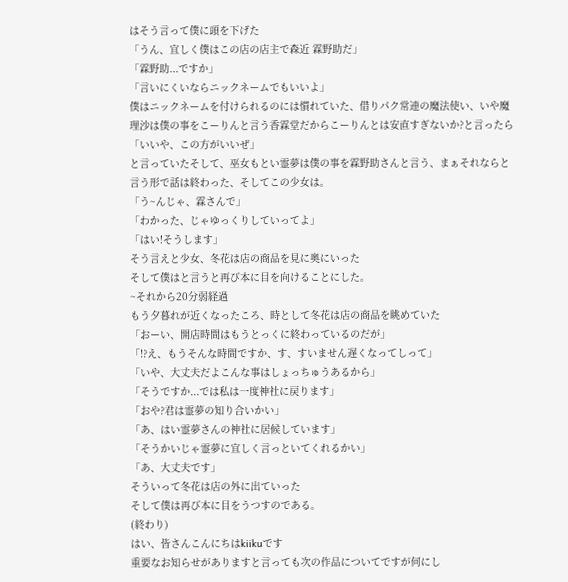はそう言って僕に頭を下げた
「うん、宜しく僕はこの店の店主で森近 霖野助だ」
「霖野助...ですか」
「言いにくいならニックネームでもいいよ」
僕はニックネームを付けられるのには慣れていた、借りパク常連の魔法使い、いや魔理沙は僕の事をこーりんと言う香霖堂だからこーりんとは安直すぎないか?と言ったら
「いいや、この方がいいぜ」
と言っていたそして、巫女もとい霊夢は僕の事を霖野助さんと言う、まぁそれならと言う形で話は終わった、そしてこの少女は。
「う~んじゃ、霖さんで」
「わかった、じゃゆっくりしていってよ」
「はい!そうします」
そう言えと少女、冬花は店の商品を見に奥にいった
そして僕はと言うと再び本に目を向けることにした。
~それから20分弱経過
もう夕暮れが近くなったころ、時として冬花は店の商品を眺めていた
「おーい、開店時間はもうとっくに終わっているのだが」
「!?え、もうそんな時間ですか、す、すいません遅くなってしって」
「いや、大丈夫だよこんな事はしょっちゅうあるから」
「そうですか...では私は一度神社に戻ります」
「おや?君は霊夢の知り合いかい」
「あ、はい霊夢さんの神社に居候しています」
「そうかいじゃ霊夢に宜しく言っといてくれるかい」
「あ、大丈夫です」
そういって冬花は店の外に出ていった
そして僕は再び本に目をうつすのである。
(終わり)
はい、皆さんこんにちはkiikuです
重要なお知らせがありますと言っても次の作品についてですが何にし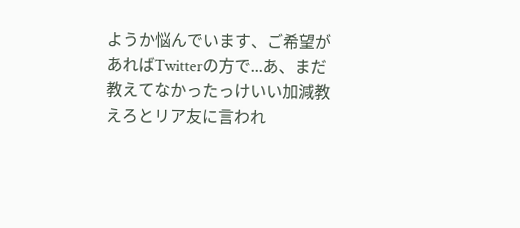ようか悩んでいます、ご希望があればTwitterの方で...あ、まだ教えてなかったっけいい加減教えろとリア友に言われ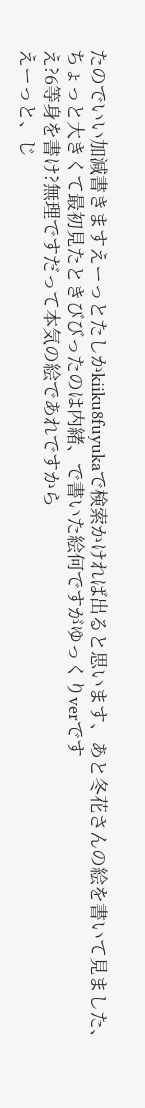たのでいい加減書きますえーっとたしかkiiku8fuyukaで検索かければ出ると思います、あと冬花さんの絵を書いて見ました、
ちょっと大きくて最初見たときびびったのは内緒、で書いた絵何ですがゆっくりverです
え?6等身を書け?無理ですだって本気の絵であれですから
えーっと、じ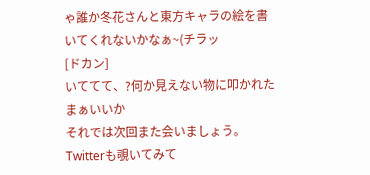ゃ誰か冬花さんと東方キャラの絵を書いてくれないかなぁ~(チラッ
[ドカン]
いててて、?何か見えない物に叩かれたまぁいいか
それでは次回また会いましょう。
Twitterも覗いてみて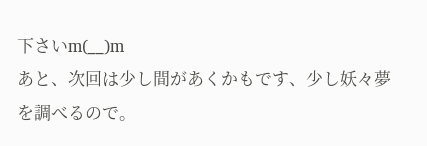下さいm(__)m
あと、次回は少し間があくかもです、少し妖々夢を調べるので。